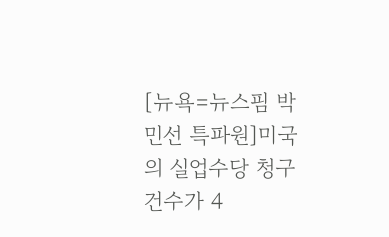[뉴욕=뉴스핌 박민선 특파원]미국의 실업수당 청구건수가 4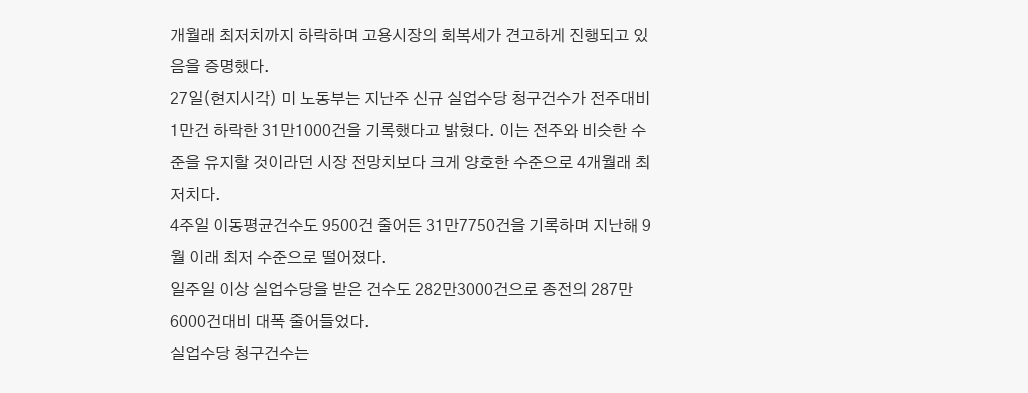개월래 최저치까지 하락하며 고용시장의 회복세가 견고하게 진행되고 있음을 증명했다.
27일(현지시각) 미 노동부는 지난주 신규 실업수당 청구건수가 전주대비 1만건 하락한 31만1000건을 기록했다고 밝혔다. 이는 전주와 비슷한 수준을 유지할 것이라던 시장 전망치보다 크게 양호한 수준으로 4개월래 최저치다.
4주일 이동평균건수도 9500건 줄어든 31만7750건을 기록하며 지난해 9월 이래 최저 수준으로 떨어졌다.
일주일 이상 실업수당을 받은 건수도 282만3000건으로 종전의 287만6000건대비 대폭 줄어들었다.
실업수당 청구건수는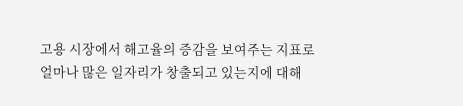고용 시장에서 해고율의 증감을 보여주는 지표로 얼마나 많은 일자리가 창출되고 있는지에 대해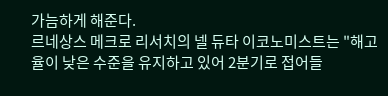가늠하게 해준다.
르네상스 메크로 리서치의 넬 듀타 이코노미스트는 "해고율이 낮은 수준을 유지하고 있어 2분기로 접어들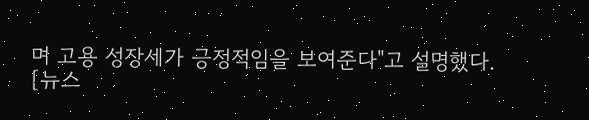며 고용 성장세가 긍정적임을 보여준다"고 설명했다.
[뉴스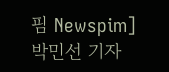핌 Newspim] 박민선 기자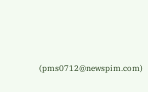(pms0712@newspim.com)